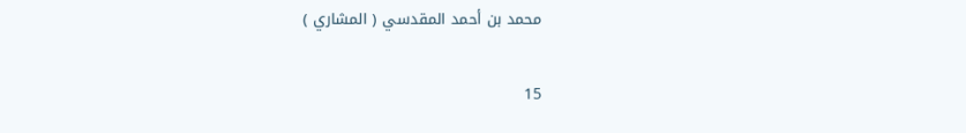محمد بن أحمد المقدسي ( المشاري )

15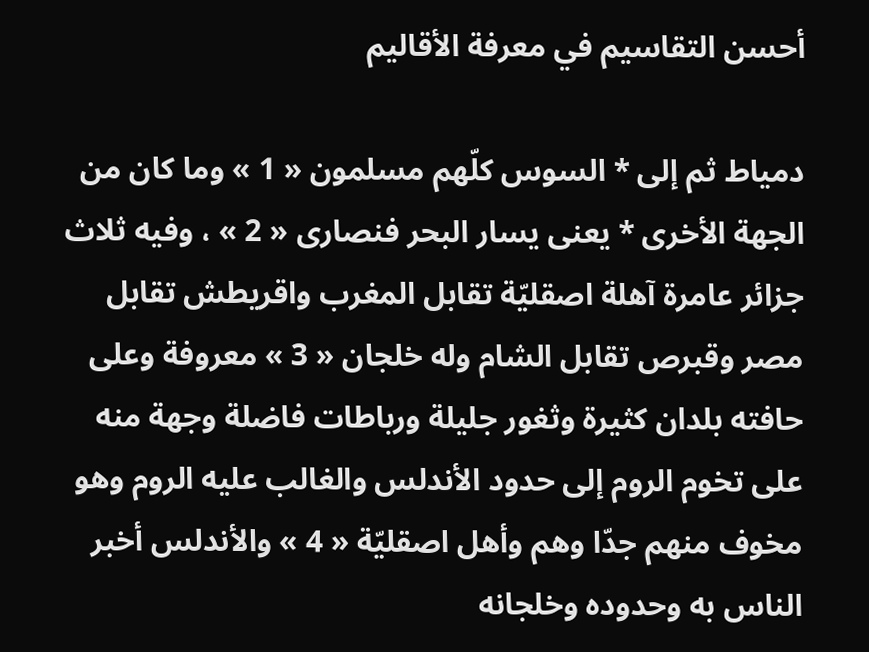أحسن التقاسيم في معرفة الأقاليم

دمياط ثم إلى * السوس كلّهم مسلمون « 1 » وما كان من الجهة الأخرى * يعنى يسار البحر فنصارى « 2 » ، وفيه ثلاث جزائر عامرة آهلة اصقليّة تقابل المغرب واقريطش تقابل مصر وقبرص تقابل الشام وله خلجان « 3 » معروفة وعلى حافته بلدان كثيرة وثغور جليلة ورباطات فاضلة وجهة منه على تخوم الروم إلى حدود الأندلس والغالب عليه الروم وهو مخوف منهم جدّا وهم وأهل اصقليّة « 4 » والأندلس أخبر الناس به وحدوده وخلجانه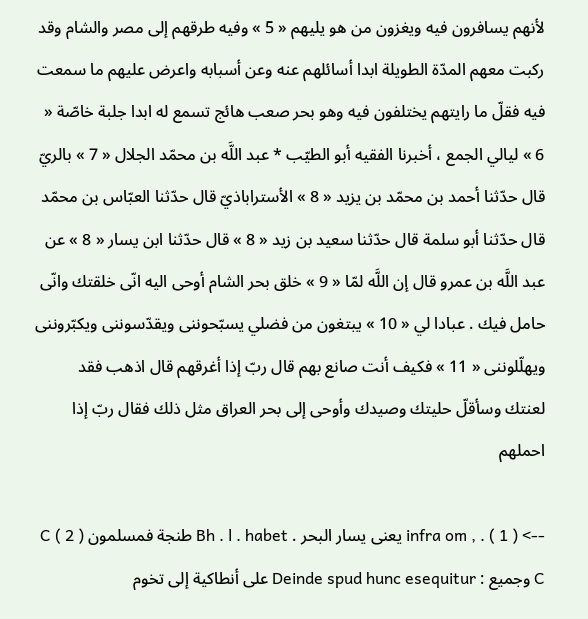لأنهم يسافرون فيه ويغزون من هو يليهم « 5 » وفيه طرقهم إلى مصر والشام وقد ركبت معهم المدّة الطويلة ابدا أسائلهم عنه وعن أسبابه واعرض عليهم ما سمعت فيه فقلّ ما رايتهم يختلفون فيه وهو بحر صعب هائج تسمع له ابدا جلبة خاصّة « 6 » ليالي الجمع ، أخبرنا الفقيه أبو الطيّب * عبد اللَّه بن محمّد الجلال « 7 » بالريّ قال حدّثنا أحمد بن محمّد بن يزيد « 8 » الأستراباذيّ قال حدّثنا العبّاس بن محمّد قال حدّثنا أبو سلمة قال حدّثنا سعيد بن زيد « 8 » قال حدّثنا ابن يسار « 8 » عن عبد اللَّه بن عمرو قال إن اللَّه لمّا « 9 » خلق بحر الشام أوحى اليه انّى خلقتك وانّى حامل فيك . عبادا لي « 10 » يبتغون من فضلي يسبّحوننى ويقدّسوننى ويكبّروننى ويهلّلوننى « 11 » فكيف أنت صانع بهم قال ربّ إذا أغرقهم قال اذهب فقد لعنتك وسأقلّ حليتك وصيدك وأوحى إلى بحر العراق مثل ذلك فقال ربّ إذا احملهم

--> ( 1 ) . , infra om يعنى يسار البحر . Bh . l . habet طنجة فمسلمون C ( 2 ) C وجميع : Deinde spud hunc esequitur على أنطاكية إلى تخوم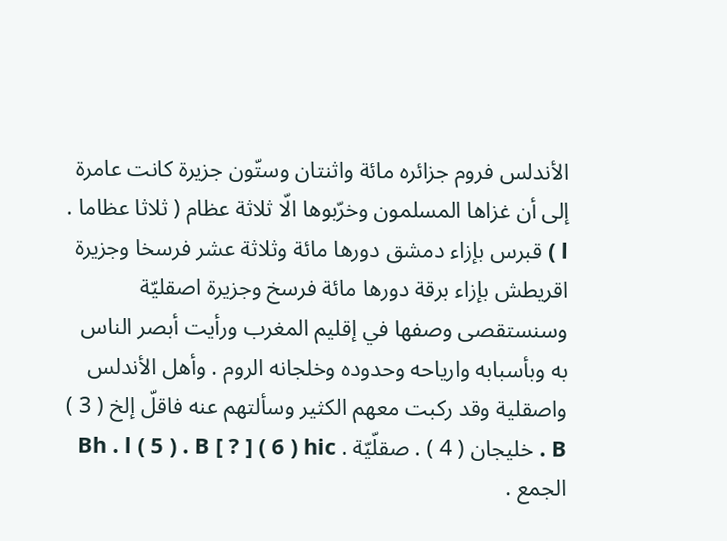الأندلس فروم جزائره مائة واثنتان وستّون جزيرة كانت عامرة إلى أن غزاها المسلمون وخرّبوها الّا ثلاثة عظام ( ثلاثا عظاما . l ) قبرس بإزاء دمشق دورها مائة وثلاثة عشر فرسخا وجزيرة اقريطش بإزاء برقة دورها مائة فرسخ وجزيرة اصقليّة وسنستقصى وصفها في إقليم المغرب ورأيت أبصر الناس به وبأسبابه وارياحه وحدوده وخلجانه الروم . وأهل الأندلس واصقلية وقد ركبت معهم الكثير وسألتهم عنه فاقلّ إلخ ( 3 ) B . خليجان ( 4 ) . صقلّيّة . Bh . l ( 5 ) . B [ ? ] ( 6 ) hic الجمع .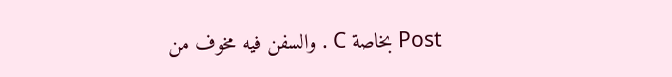Post بخاصة C . والسفن فيه مخوف من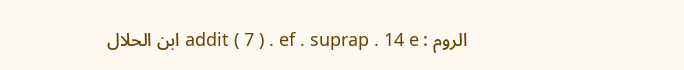الروم : addit ( 7 ) . ef . suprap . 14 e ابن الحلال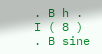. B h . I ( 8 ) . B sine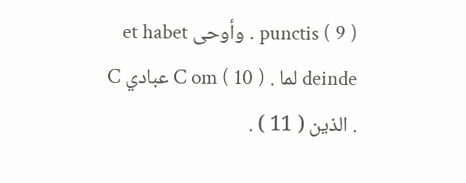punctis ( 9 ) . وأوحى et habet deinde لما . C om ( 10 ) عبادي C . الذين ( 11 ) .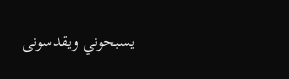يسبحوني ويقدسونى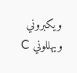ويكبروني ويهللوني C